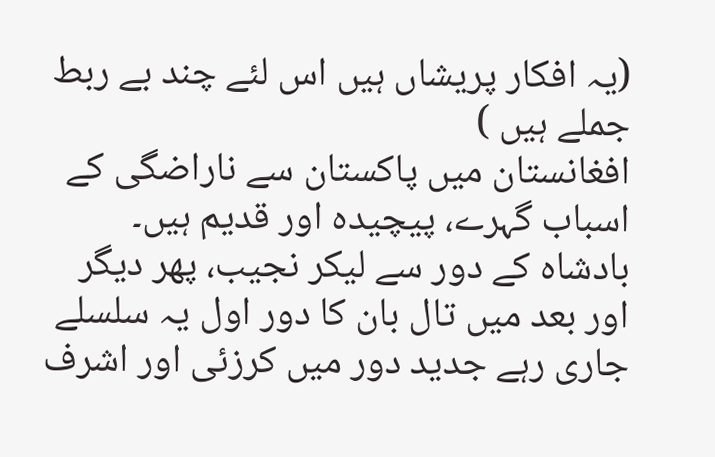(یہ افکار پریشاں ہیں اس لئے چند بے ربط جملے ہیں )
افغانستان میں پاکستان سے ناراضگی کے اسباب گہرے، پیچیدہ اور قدیم ہیں۔ بادشاہ کے دور سے لیکر نجیب، پھر دیگر اور بعد میں تال بان کا دور اول یہ سلسلے جاری رہے جدید دور میں کرزئی اور اشرف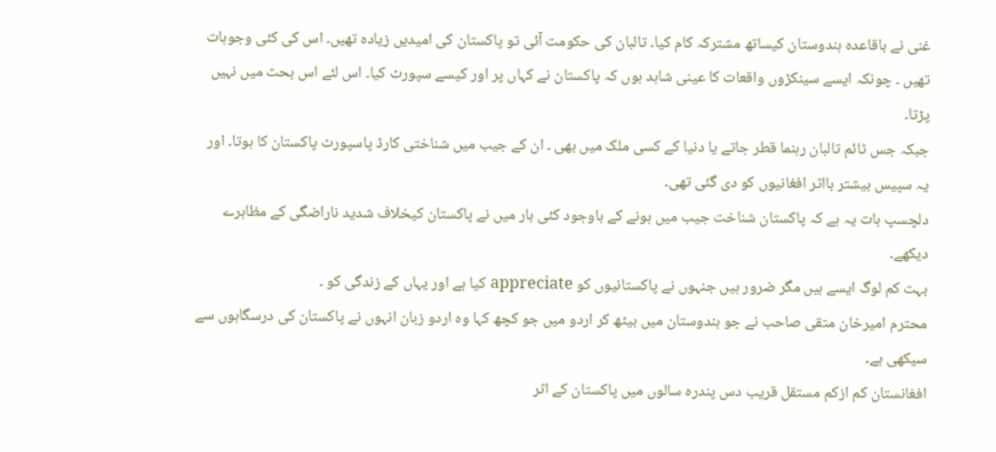غنی نے باقاعدہ ہندوستان کیساتھ مشترکہ کام کیا۔ تالبان کی حکومت آئی تو پاکستان کی امیدیں زیادہ تھیں۔ اس کی کئی وجوہات تھیں ۔ چونکہ ایسے سینکڑوں واقعات کا عینی شاہد ہوں کہ پاکستان نے کہاں پر اور کیسے سپورٹ کیا۔ اس لئے اس بحث میں نہیں پڑتا۔
جبکہ جس ٹائم تالبان رہنما قطر جاتے یا دنیا کے کسی ملک میں بھی ۔ ان کے جیب میں شناختی کارڈ پاسپورٹ پاکستان کا ہوتا۔ اور یہ سپیس بیشتر بااثر افغانیوں کو دی گئی تھی۔
دلچسپ بات یہ ہے کہ پاکستان شناخت جیب میں ہونے کے باوجود کئی بار میں نے پاکستان کیخلاف شدید ناراضگی کے مظاہرے دیکھے۔
بہت کم لوگ ایسے ہیں مگر ضرور ہیں جنہوں نے پاکستانیوں کو appreciate کیا ہے اور یہاں کے زندگی کو ۔
محترم امیرخان متقی صاحب نے جو ہندوستان میں بیٹھ کر اردو میں جو کچھ کہا وہ اردو زبان انہوں نے پاکستان کی درسگاہوں سے سیکھی ہے۔
افغانستان کم ازکم مستقل قریب دس پندرہ سالوں میں پاکستان کے اثر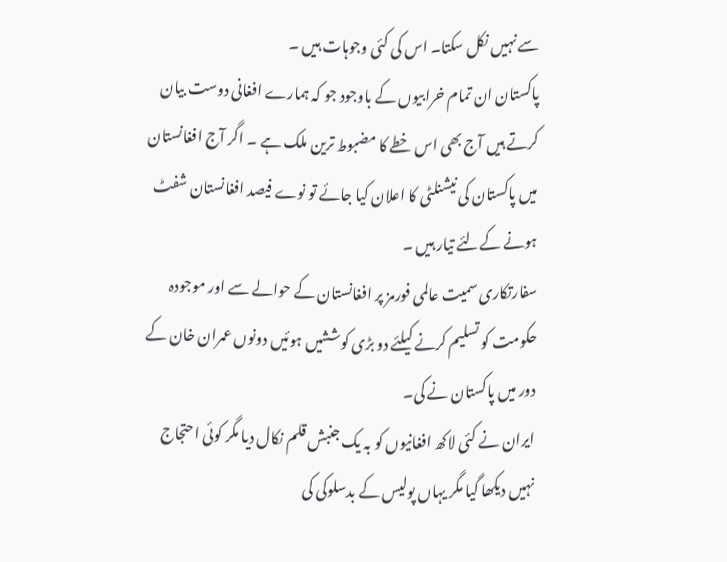سے نہیں نکل سکتا۔ اس کی کئی وجوہات ہیں ۔
پاکستان ان تمام خرابیوں کے باوجود جو کہ ہمارے افغانی دوست بیان کرتے ہیں آج بھی اس خطے کا مضبوط ترین ملک ہے ۔ اگر آج افغانستان میں پاکستان کی نیشنلٹی کا اعلان کیا جائے تو نوے فیصد افغانستان شفٹ ہونے کےلئے تیار ہیں ۔
سفارتکاری سمیت عالمی فورمز پر افغانستان کے حوالے سے اور موجودہ حکومت کو تسلیم کرنے کیلئے دو بڑی کوششیں ہوئیں دونوں عمران خان کے دور میں پاکستان نے کی۔
ایران نے کئی لاکھ افغانیوں کو بہ یک جنبش قلم نکال دیا مگر کوئی احتجاج نہیں دیکھا گیا مگر یہاں پولیس کے بدسلوکی کی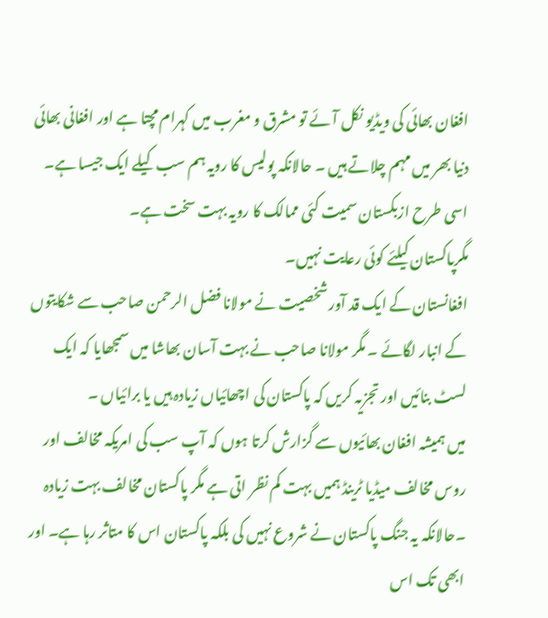افغان بھائی کی ویڈیو نکل آئے تو مشرق و مغرب میں کہرام مچتا ہے اور افغانی بھائی دنیا بھر میں مہم چلاتے ہیں ۔ حالانکہ پولیس کا رویہ ہم سب کیلے ایک جیسا ہے۔
اسی طرح ازبکستان سمیت کئی ممالک کا رویہ بہت سخت ہے۔
مگرپاکستان کیلئے کوئی رعایت نہیں۔
افغانستان کے ایک قد آور شخصیت نے مولانا فضل الرحمن صاحب سے شکایتوں کے انبار لگائے ۔ مگر مولانا صاحب نے بہت آسان بھاشا میں سمجھایا کہ ایک لسٹ بنائیں اور تجزیہ کریں کہ پاکستان کی اچھائیاں زیادہ ہیں یا برائیاں ۔
میں ہمیشہ افغان بھائیوں سے گزارش کرتا ہوں کہ آپ سب کی امریکہ مخالف اور روس مخالف میڈیا ٹرینڈ ہمیں بہت کم نظر اتی ہے مگر پاکستان مخالف بہت زیادہ ۔حالانکہ یہ جنگ پاکستان نے شروع نہیں کی بلکہ پاکستان اس کا متاثر رہا ہے۔ اور ابھی تک اس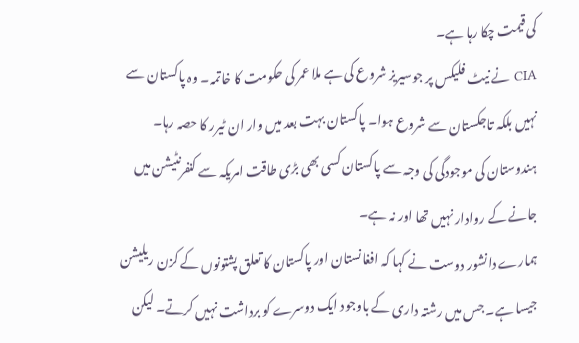کی قیمت چکا رہا ہے۔
CIA نے نیٹ فلیکس پر جوسیریز شروع کی ہے ملا عمر کی حکومت کا خاتمہ۔ وہ پاکستان سے نہیں بلکہ تاجکستان سے شروع ہوا۔ پاکستان بہت بعد میں وار ان ٹیرر کا حصہ رہا۔ ہندوستان کی موجودگی کی وجہ سے پاکستان کسی بھی بڑی طاقت امریکہ سے کنفرنٹیشن میں جانے کے روادار نہیں تھا اور نہ ہے۔
ہمارے دانشور دوست نے کہا کہ افغانستان اور پاکستان کا تعلق پشتونوں کے کزن ریلیشن جیسا ہے۔ جس میں رشتہ داری کے باوجود ایک دوسرے کو برداشت نہیں کرتے۔ لیکن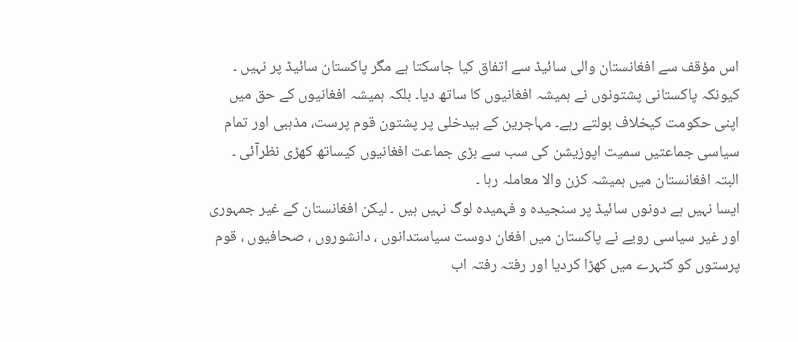اس مؤقف سے افغانستان والی سائیڈ سے اتفاق کیا جاسکتا ہے مگر پاکستان سائیڈ پر نہیں ۔ کیونکہ پاکستانی پشتونوں نے ہمیشہ افغانیوں کا ساتھ دیا۔ بلکہ ہمیشہ افغانیوں کے حق میں اپنی حکومت کیخلاف بولتے رہے۔ مہاجرین کے بیدخلی پر پشتون قوم پرست، مذہبی اور تمام سیاسی جماعتیں سمیت اپوزیشن کی سب سے بڑی جماعت افغانیوں کیساتھ کھڑی نظرآئی ۔ البتہ افغانستان میں ہمیشہ کزن والا معاملہ رہا ۔
ایسا نہیں ہے دونوں سائیڈ پر سنجیدہ و فہمیدہ لوگ نہیں ہیں ۔ لیکن افغانستان کے غیر جمہوری اور غیر سیاسی رویے نے پاکستان میں افغان دوست سیاستدانوں ، دانشوروں ، صحافیوں ، قوم پرستوں کو کٹہرے میں کھڑا کردیا اور رفتہ رفتہ اب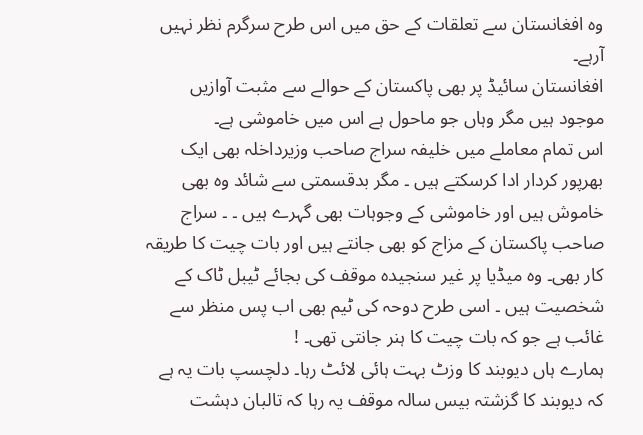وہ افغانستان سے تعلقات کے حق میں اس طرح سرگرم نظر نہیں آرہے۔
افغانستان سائیڈ پر بھی پاکستان کے حوالے سے مثبت آوازیں موجود ہیں مگر وہاں جو ماحول ہے اس میں خاموشی ہے۔
اس تمام معاملے میں خلیفہ سراج صاحب وزیرداخلہ بھی ایک بھرپور کردار ادا کرسکتے ہیں ۔ مگر بدقسمتی سے شائد وہ بھی خاموش ہیں اور خاموشی کے وجوہات بھی گہرے ہیں ۔ ۔ سراج صاحب پاکستان کے مزاج کو بھی جانتے ہیں اور بات چیت کا طریقہ کار بھی۔ وہ میڈیا پر غیر سنجیدہ موقف کی بجائے ٹیبل ٹاک کے شخصیت ہیں ۔ اسی طرح دوحہ کی ٹیم بھی اب پس منظر سے غائب ہے جو کہ بات چیت کا ہنر جانتی تھی۔ !
ہمارے ہاں دیوبند کا وزٹ بہت ہائی لائٹ رہا۔ دلچسپ بات یہ ہے کہ دیوبند کا گزشتہ بیس سالہ موقف یہ رہا کہ تالبان دہشت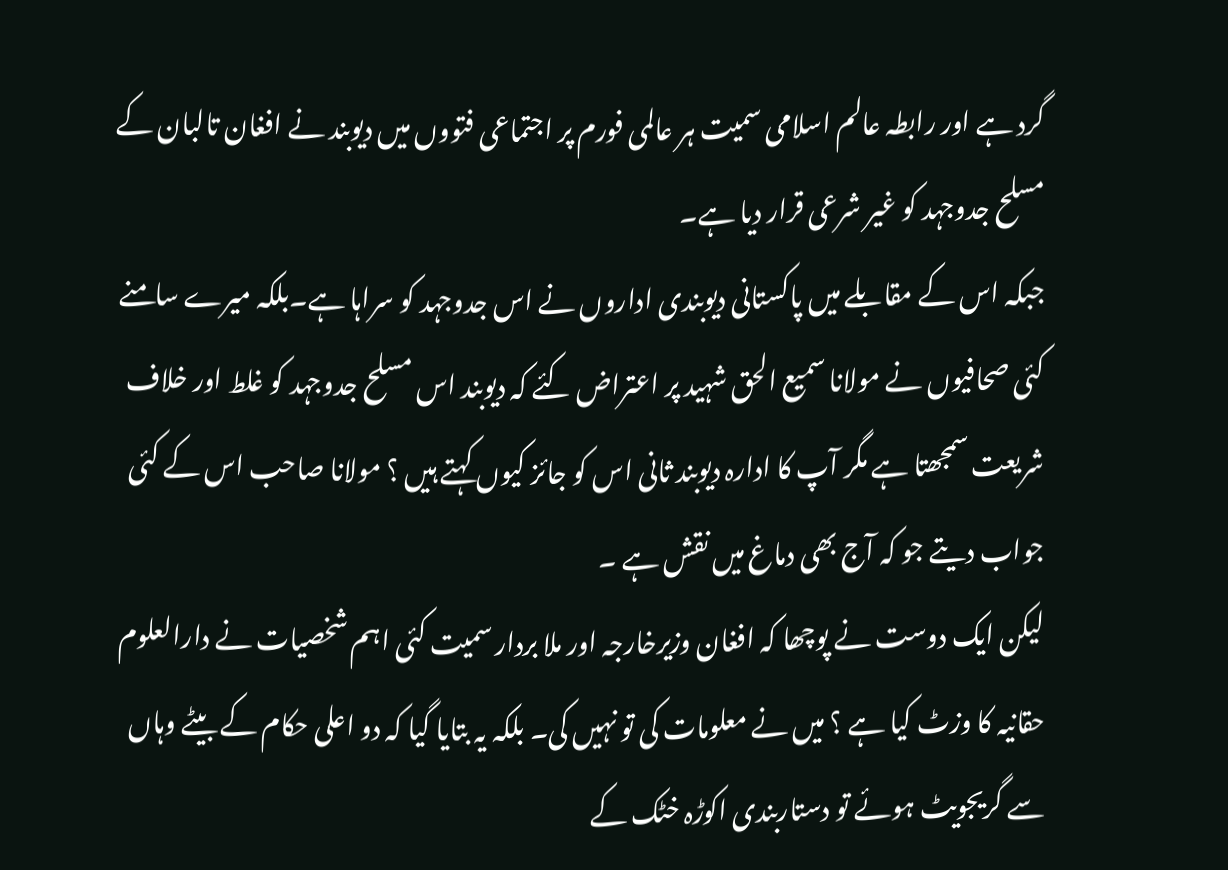گرد ہے اور رابطہ عالم اسلامی سمیت ہر عالمی فورم پر اجتماعی فتووں میں دیوبند نے افغان تالبان کے مسلح جدوجہد کو غیر شرعی قرار دیا ہے۔
جبکہ اس کے مقابلے میں پاکستانی دیوبندی اداروں نے اس جدوجہد کو سراہا ہے۔بلکہ میرے سامنے کئی صحافیوں نے مولانا سمیع الحق شہید پر اعتراض کئے کہ دیوبند اس مسلح جدوجہد کو غلط اور خلاف شریعت سمجھتا ہے مگر آپ کا ادارہ دیوبند ثانی اس کو جائز کیوں کہتے ہیں ؟ مولانا صاحب اس کے کئی جواب دیتے جو کہ آج بھی دماغ میں نقش ہے ۔
لیکن ایک دوست نے پوچھا کہ افغان وزیرخارجہ اور ملا بردار سمیت کئی اہم شخصیات نے دارالعلوم حقانیہ کا وزٹ کیا ہے ؟ میں نے معلومات کی تو نہیں کی۔ بلکہ یہ بتایا گیا کہ دو اعلی حکام کے بیٹے وہاں سے گریجویٹ ہوئے تو دستاربندی اکوڑہ خٹک کے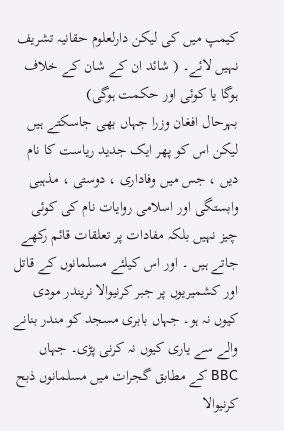کیمپ میں کی لیکن دارلعلوم حقانیہ تشریف نہیں لائے۔ ( شائد ان کے شان کے خلاف ہوگا یا کوئی اور حکمت ہوگی)
بہرحال افغان وزرا جہاں بھی جاسکتے ہیں لیکن اس کو پھر ایک جدید ریاست کا نام دیں ، جس میں وفاداری ، دوستی ، مذہبی وابستگی اور اسلامی روایات نام کی کوئی چیز نہیں بلکہ مفادات پر تعلقات قائم رکھے جاتے ہیں ۔ اور اس کیلئے مسلمانوں کے قاتل اور کشمیریوں پر جبر کرنیوالا نریندر مودی کیوں نہ ہو۔ جہاں بابری مسجد کو مندر بنانے والے سے یاری کیوں نہ کرنی پڑی۔ جہاں BBC کے مطابق گجرات میں مسلمانوں ذبح کرنیوالا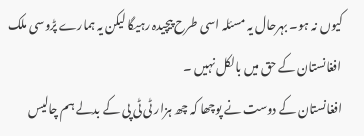کیوں نہ ہو۔ بہرحال یہ مسئلہ اسی طرح پیچیدہ رہیگا لیکن یہ ہمارے پڑوسی ملک افغانستان کے حق میں بالکل نہیں ۔
افغانستان کے دوست نے پوچھا کہ چھ ہزار ٹی ٹی پی کے بدلے ہم چالیس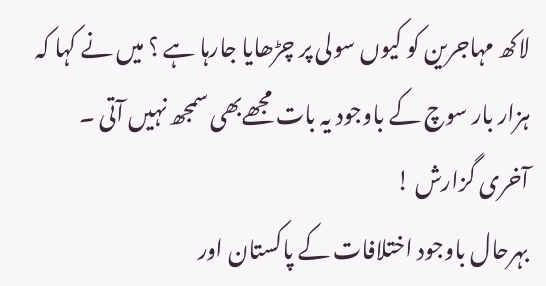لاکھ مہاجرین کو کیوں سولی پر چڑھایا جارہا ہے ؟ میں نے کہا کہ ہزار بار سوچ کے باوجود یہ بات مجھےبھی سمجھ نہیں آتی ۔
آخری گزارش !
بہرحال باوجود اختلافات کے پاکستان اور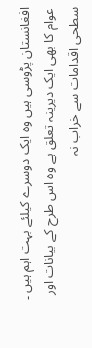افغانستان پڑوسی ہیں وہ ایک دوسرے کیلئے بہت اہم ہیں ۔ عوام کا بھی ایک دیرینہ تعلق ہے وہ اس طرح کے بیانات اور سطحی اقدامات سے خراب نہ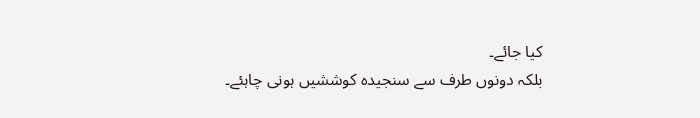کیا جائے۔
بلکہ دونوں طرف سے سنجیدہ کوششیں ہونی چاہئے۔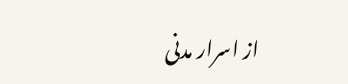از اسرار مدنی